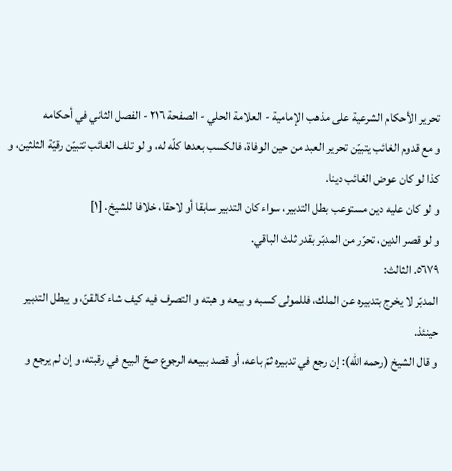تحرير الأحكام الشرعية على مذهب الإمامية - العلامة الحلي - الصفحة ٢١٦ - الفصل الثاني في أحكامه
و مع قدوم الغائب يتبيّن تحرير العبد من حين الوفاة، فالكسب بعدها كلّه له، و لو تلف الغائب تتبيّن رقيّة الثلثين، و كذا لو كان عوض الغائب دينا.
و لو كان عليه دين مستوعب بطل التدبير، سواء كان التدبير سابقا أو لاحقا، خلافا للشيخ. [١]
و لو قصر الدين، تحرّر من المدبّر بقدر ثلث الباقي.
٥٦٧٩. الثالث:
المدبّر لا يخرج بتدبيره عن الملك، فللمولى كسبه و بيعه و هبته و التصرف فيه كيف شاء كالقنّ، و يبطل التدبير حينئذ.
و قال الشيخ (رحمه اللّه): إن رجع في تدبيره ثمّ باعه، أو قصد ببيعه الرجوع صحّ البيع في رقبته، و إن لم يرجع و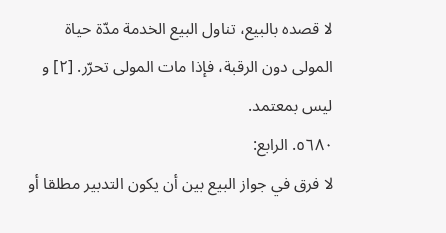لا قصده بالبيع، تناول البيع الخدمة مدّة حياة المولى دون الرقبة، فإذا مات المولى تحرّر. [٢] و ليس بمعتمد.
٥٦٨٠. الرابع:
لا فرق في جواز البيع بين أن يكون التدبير مطلقا أو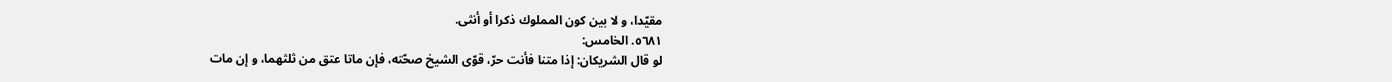مقيّدا، و لا بين كون المملوك ذكرا أو أنثى.
٥٦٨١. الخامس:
لو قال الشريكان: إذا متنا فأنت حرّ، قوّى الشيخ صحّته، فإن ماتا عتق من ثلثهما، و إن مات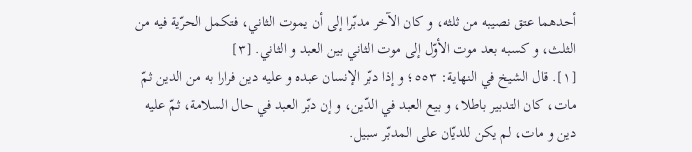أحدهما عتق نصيبه من ثلثه، و كان الآخر مدبّرا إلى أن يموت الثاني، فتكمل الحرّية فيه من الثلث، و كسبه بعد موت الأوّل إلى موت الثاني بين العبد و الثاني. [٣]
[١]. قال الشيخ في النهاية: ٥٥٣؛ و إذا دبّر الإنسان عبده و عليه دين فرارا به من الدين ثمّ مات، كان التدبير باطلا، و بيع العبد في الدّين، و إن دبّر العبد في حال السلامة، ثمّ عليه دين و مات، لم يكن للديّان على المدبّر سبيل.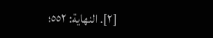[٢]. النهاية: ٥٥٢؛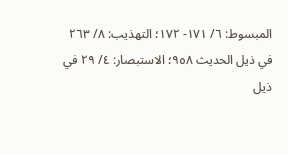المبسوط: ٦/ ١٧١- ١٧٢؛ التهذيب: ٨/ ٢٦٣ في ذيل الحديث ٩٥٨؛ الاستبصار: ٤/ ٢٩ في ذيل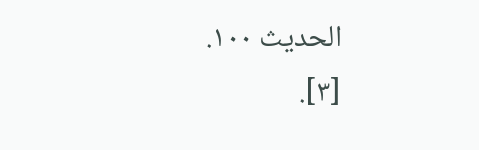الحديث ١٠٠.
[٣].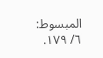المبسوط: ٦/ ١٧٩.